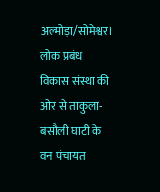अल्मोड़ा/सोमेश्वर। लोक प्रबंध विकास संस्था की ओर से ताकुला-बसौली घाटी के वन पंचायत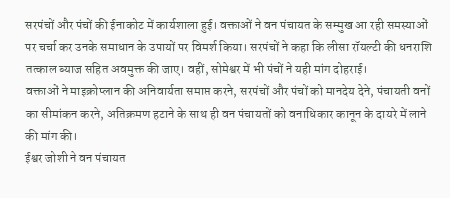सरपंचों और पंचों की ईनाकोट में कार्यशाला हुई। वक्ताओं ने वन पंचायत के सम्मुख आ रही समस्याओं पर चर्चा कर उनके समाधान के उपायों पर विमर्श किया। सरपंचों ने कहा कि लीसा रॉयल्टी की धनराशि तत्काल ब्याज सहित अवमुक्त की जाए। वहीं, सोमेश्वर में भी पंचों ने यही मांग दोहराई।
वक्ताओं ने माइक्रोप्लान की अनिवार्यता समाप्त करने, सरपंचों और पंचों को मानदेय देने, पंचायती वनों का सीमांकन करने, अतिक्रमण हटाने के साथ ही वन पंचायतों को वनाधिकार कानून के दायरे में लाने की मांग की।
ईश्वर जोशी ने वन पंचायत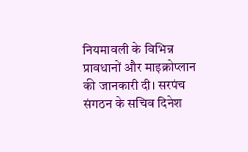नियमावली के विभिन्न प्रावधानों और माइक्रोप्लान की जानकारी दी। सरपंच संगठन के सचिव दिनेश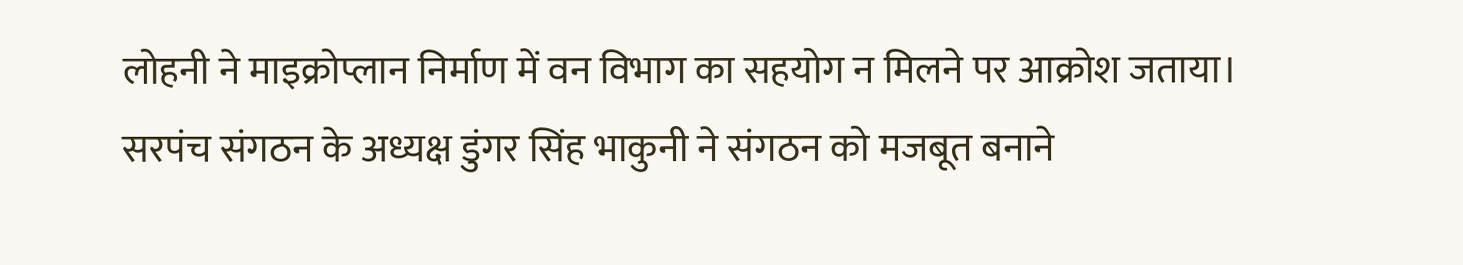लोहनी ने माइक्रोप्लान निर्माण में वन विभाग का सहयोग न मिलने पर आक्रोश जताया।
सरपंच संगठन के अध्यक्ष डुंगर सिंह भाकुनी ने संगठन को मजबूत बनाने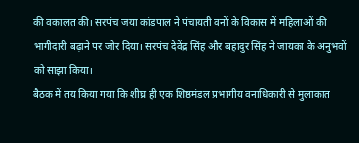की वकालत की। सरपंच जया कांडपाल ने पंचायती वनों के विकास में महिलाओं की भागीदारी बढ़ाने पर जोर दिया। सरपंच देवेंद्र सिंह और बहादुर सिंह ने जायका के अनुभवों को साझा किया।
बैठक में तय किया गया कि शीघ्र ही एक शिष्ठमंडल प्रभागीय वनाधिकारी से मुलाकात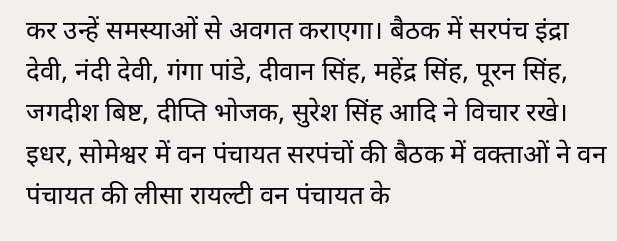कर उन्हें समस्याओं से अवगत कराएगा। बैठक में सरपंच इंद्रा देवी, नंदी देवी, गंगा पांडे, दीवान सिंह, महेंद्र सिंह, पूरन सिंह, जगदीश बिष्ट, दीप्ति भोजक, सुरेश सिंह आदि ने विचार रखे। इधर, सोमेश्वर में वन पंचायत सरपंचों की बैठक में वक्ताओं ने वन पंचायत की लीसा रायल्टी वन पंचायत के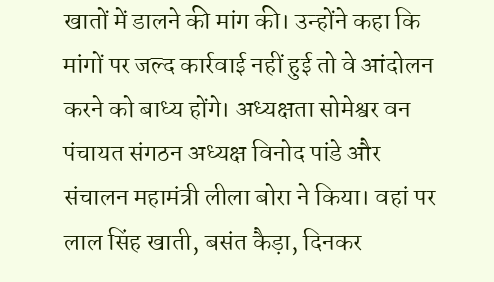खातों में डालने की मांग की। उन्होंने कहा कि मांगों पर जल्द कार्रवाई नहीं हुई तो वे आंदोलन करने को बाध्य होंगे। अध्यक्षता सोमेश्वर वन पंचायत संगठन अध्यक्ष विनोद पांडे और संचालन महामंत्री लीला बोरा ने किया। वहां पर लाल सिंह खाती, बसंत कैड़ा, दिनकर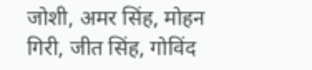जोशी, अमर सिंह, मोहन गिरी, जीत सिंह, गोविंद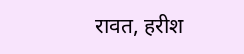रावत, हरीश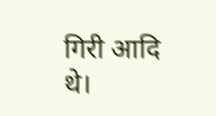गिरी आदि थे।